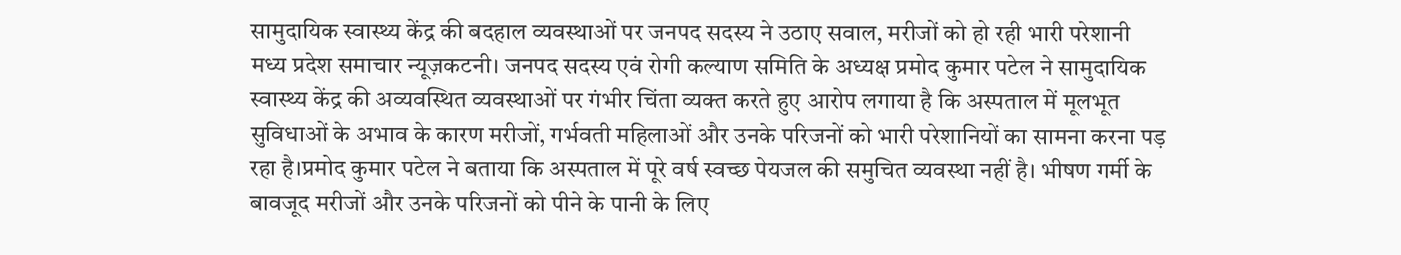सामुदायिक स्वास्थ्य केंद्र की बदहाल व्यवस्थाओं पर जनपद सदस्य ने उठाए सवाल, मरीजों को हो रही भारी परेशानी
मध्य प्रदेश समाचार न्यूज़कटनी। जनपद सदस्य एवं रोगी कल्याण समिति के अध्यक्ष प्रमोद कुमार पटेल ने सामुदायिक स्वास्थ्य केंद्र की अव्यवस्थित व्यवस्थाओं पर गंभीर चिंता व्यक्त करते हुए आरोप लगाया है कि अस्पताल में मूलभूत सुविधाओं के अभाव के कारण मरीजों, गर्भवती महिलाओं और उनके परिजनों को भारी परेशानियों का सामना करना पड़ रहा है।प्रमोद कुमार पटेल ने बताया कि अस्पताल में पूरे वर्ष स्वच्छ पेयजल की समुचित व्यवस्था नहीं है। भीषण गर्मी के बावजूद मरीजों और उनके परिजनों को पीने के पानी के लिए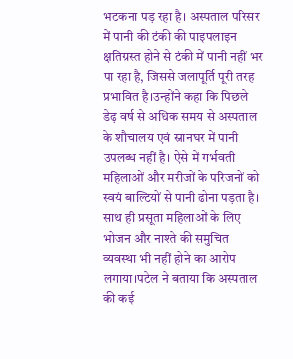भटकना पड़ रहा है। अस्पताल परिसर में पानी की टंकी की पाइपलाइन क्षतिग्रस्त होने से टंकी में पानी नहीं भर पा रहा है, जिससे जलापूर्ति पूरी तरह प्रभावित है।उन्होंने कहा कि पिछले डेढ़ वर्ष से अधिक समय से अस्पताल के शौचालय एवं स्नानघर में पानी उपलब्ध नहीं है। ऐसे में गर्भवती महिलाओं और मरीजों के परिजनों को स्वयं बाल्टियों से पानी ढोना पड़ता है। साथ ही प्रसूता महिलाओं के लिए भोजन और नाश्ते की समुचित व्यवस्था भी नहीं होने का आरोप लगाया।पटेल ने बताया कि अस्पताल की कई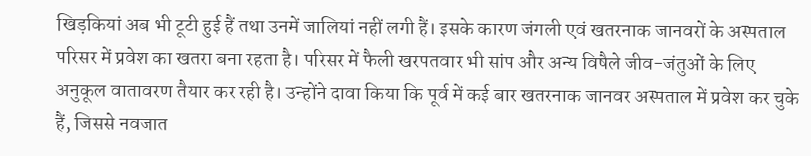खिड़कियां अब भी टूटी हुई हैं तथा उनमें जालियां नहीं लगी हैं। इसके कारण जंगली एवं खतरनाक जानवरों के अस्पताल परिसर में प्रवेश का खतरा बना रहता है। परिसर में फैली खरपतवार भी सांप और अन्य विषैले जीव-जंतुओं के लिए अनुकूल वातावरण तैयार कर रही है। उन्होंने दावा किया कि पूर्व में कई बार खतरनाक जानवर अस्पताल में प्रवेश कर चुके हैं, जिससे नवजात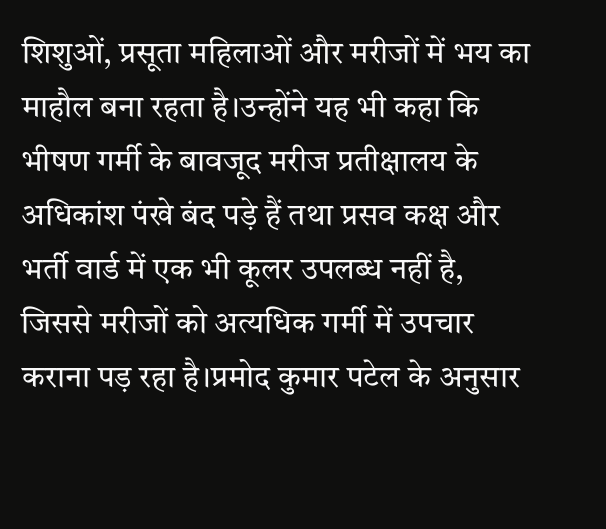शिशुओं, प्रसूता महिलाओं और मरीजों में भय का माहौल बना रहता है।उन्होंने यह भी कहा कि भीषण गर्मी के बावजूद मरीज प्रतीक्षालय के अधिकांश पंखे बंद पड़े हैं तथा प्रसव कक्ष और भर्ती वार्ड में एक भी कूलर उपलब्ध नहीं है, जिससे मरीजों को अत्यधिक गर्मी में उपचार कराना पड़ रहा है।प्रमोद कुमार पटेल के अनुसार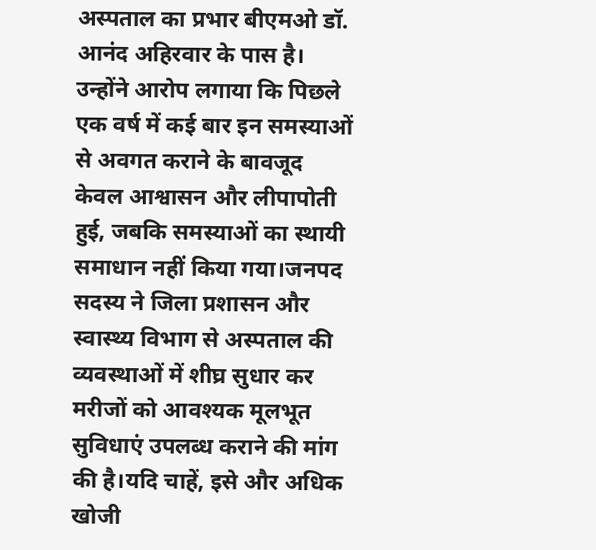अस्पताल का प्रभार बीएमओ डॉ. आनंद अहिरवार के पास है। उन्होंने आरोप लगाया कि पिछले एक वर्ष में कई बार इन समस्याओं से अवगत कराने के बावजूद केवल आश्वासन और लीपापोती हुई, जबकि समस्याओं का स्थायी समाधान नहीं किया गया।जनपद सदस्य ने जिला प्रशासन और स्वास्थ्य विभाग से अस्पताल की व्यवस्थाओं में शीघ्र सुधार कर मरीजों को आवश्यक मूलभूत सुविधाएं उपलब्ध कराने की मांग की है।यदि चाहें, इसे और अधिक खोजी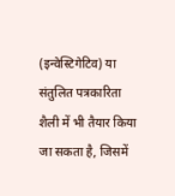(इन्वेस्टिगेटिव) या संतुलित पत्रकारिता शैली में भी तैयार किया जा सकता है, जिसमें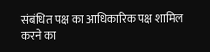संबंधित पक्ष का आधिकारिक पक्ष शामिल करने का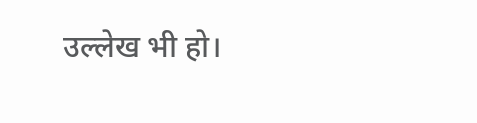उल्लेख भी हो।